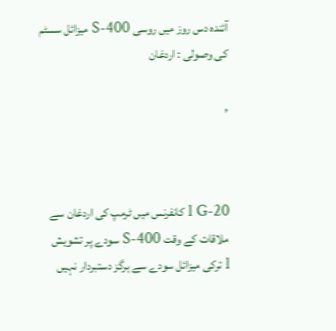آئندہ دس روز میں روسی S-400 میزائل سسٹم کی وصولی : اردغان

,



l G-20 کانفرنس میں ٹرمپ کی اردغان سے ملاقات کے وقت S-400 سودے پر تشویش
l ترکی میزائل سودے سے ہرگز دستبردار نہیں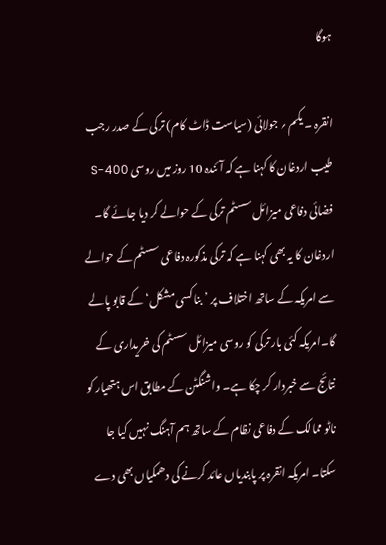ہوگا

انقرہ ۔ یکم ؍ جولائی (سیاست ڈاٹ کام) ترکی کے صدر رجب طیب اردغان کا کہنا ہے کہ آئندہ 10 روز میں روسی S-400 فضائی دفاعی میزائل سسٹم ترکی کے حوالے کر دیا جائے گا۔ اردغان کا یہ بھی کہنا ہے کہ ترکی مذکورہ دفاعی سسٹم کے حوالے سے امریکہ کے ساتھ اختلاف پر ’بنا کسی مشکل‘ کے قابو پالے گا۔امریکہ کئی بار ترکی کو روسی میزائل سسٹم کی خریداری کے نتائج سے خبردار کر چکا ہے۔ واشنگٹن کے مطابق اس ہتھیار کو ناٹو ممالک کے دفاعی نظام کے ساتھ ہم آہنگ نہیں کیا جا سکتا۔ امریکہ انقرہ پر پابندیاں عائد کرنے کی دھمکیاں بھی دے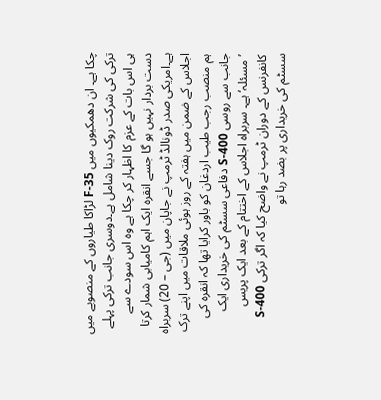چکا ہے۔ ان دھمکیوں میں F-35 لڑاکا طیاروں کے منصوبے میں ترکی کی شرکت روک دینا شامل ہے۔دوسری جانب ترکی پہلے ہی اس بات کے عزم کا اظہار کر چکا ہے وہ اس سودے سے دست بردار نہیں ہو گا جسے انقرہ ایک اہم کامیابی شمار کرتا ہے۔امریکی صدر ڈونالڈ ٹرمپ نے جاپان میں (جی – 20) سربراہ اجلاس کے ضمن میں ہفتہ کے روز ہوئی ملاقات میں اپنے ترک ہم منصب رجب طیب اردغان کو باور کرایا تھا کہ انقرہ کی جانب سے روسی S-400 دفاعی سسٹم کی خریداری ایک ’مسئلہ‘ ہے۔ سربراہ اجلاس کے اختتام کے بعد ایک پریس کانفرنس کے دوران ٹرمپ نے واضح کیا کہ اگر ترکی S-400 سسٹم کی خریداری پر بضد رہا تو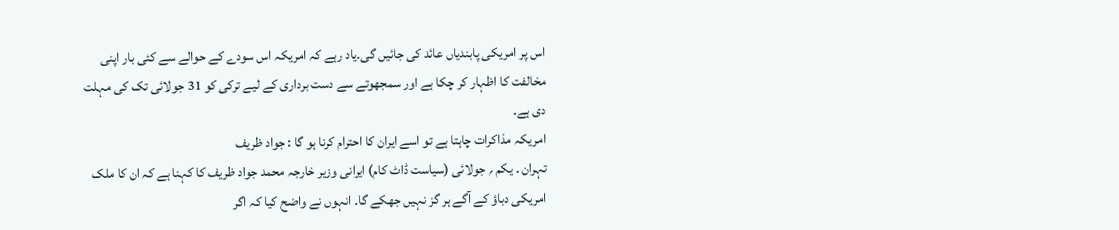اس پر امریکی پابندیاں عائد کی جائیں گی۔یاد رہے کہ امریکہ اس سودے کے حوالے سے کئی بار اپنی مخالفت کا اظہار کر چکا ہے اور سمجھوتے سے دست برداری کے لیے ترکی کو 31 جولائی تک کی مہلت دی ہے۔
امریکہ مذاکرات چاہتا ہے تو اسے ایران کا احترام کرنا ہو گا : جواد ظریف
تہران ۔ یکم ؍ جولائی (سیاست ڈاٹ کام) ایرانی وزیر خارجہ محمد جواد ظریف کا کہنا ہے کہ ان کا ملک امریکی دباؤ کے آگے ہر گز نہیں جھکے گا۔ انہوں نے واضح کیا کہ اگر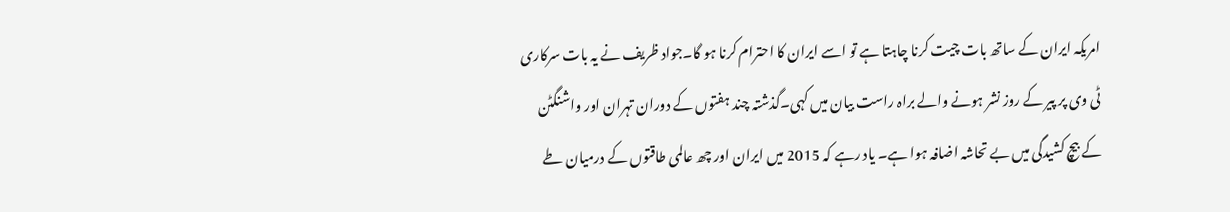امریکہ ایران کے ساتھ بات چیت کرنا چاہتا ہے تو اسے ایران کا احترام کرنا ہو گا۔جواد ظریف نے یہ بات سرکاری ٹی وی پر پیر کے روز نشر ہونے والے براہ راست بیان میں کہی۔گذشتہ چند ہفتوں کے دوران تہران اور واشنگٹن کے بیچ کشیدگی میں بے تحاشہ اضافہ ہوا ہے۔ یاد رہے کہ 2015 میں ایران اور چھ عالمی طاقتوں کے درمیان طے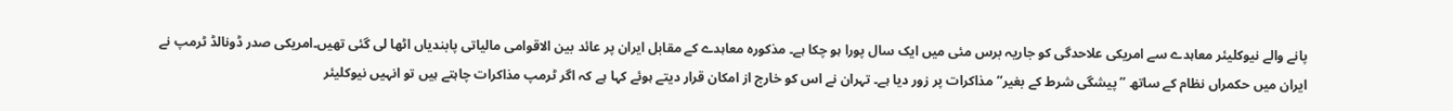پانے والے نیوکلیئر معاہدے سے امریکی علاحدگی کو جاریہ برس مئی میں ایک سال پورا ہو چکا ہے۔ مذکورہ معاہدے کے مقابل ایران پر عائد بین الاقوامی مالیاتی پابندیاں اٹھا لی گئی تھیں۔امریکی صدر ڈونالڈ ٹرمپ نے ایران میں حکمراں نظام کے ساتھ ’’پیشگی شرط کے بغیر‘‘ مذاکرات پر زور دیا ہے۔ تہران نے اس کو خارج از امکان قرار دیتے ہوئے کہا ہے کہ اگر ٹرمپ مذاکرات چاہتے ہیں تو انہیں نیوکلیئر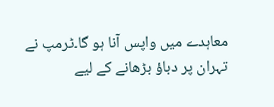معاہدے میں واپس آنا ہو گا۔ٹرمپ نے تہران پر دباؤ بڑھانے کے لیے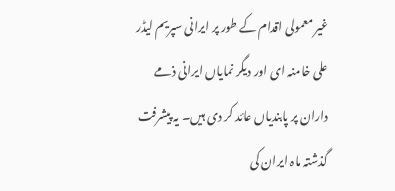غیر معمولی اقدام کے طور پر ایرانی سپریم لیڈر علی خامنہ ای اور دیگر نمایاں ایرانی ذمے داران پر پابندیاں عائد کر دی ہیں۔ یہ پیشرفت گذشتہ ماہ ایران کی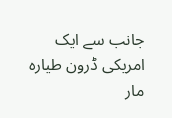جانب سے ایک امریکی ڈرون طیارہ مار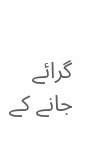گرائے جانے کے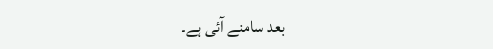بعد سامنے آئی ہے۔